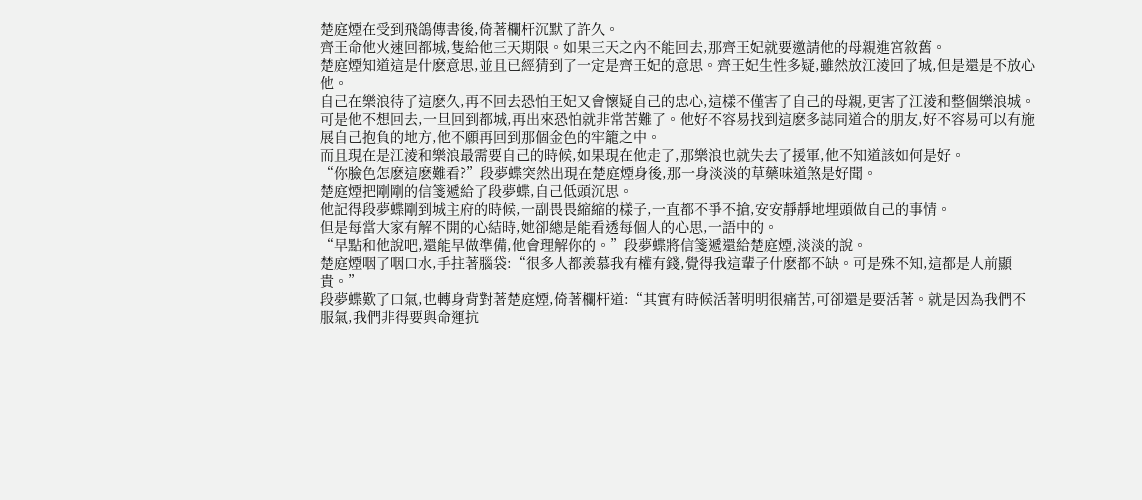楚庭煙在受到飛鴿傳書後,倚著欄杆沉默了許久。
齊王命他火速回都城,隻給他三天期限。如果三天之內不能回去,那齊王妃就要邀請他的母親進宮敘舊。
楚庭煙知道這是什麽意思,並且已經猜到了一定是齊王妃的意思。齊王妃生性多疑,雖然放江淩回了城,但是還是不放心他。
自己在樂浪待了這麽久,再不回去恐怕王妃又會懷疑自己的忠心,這樣不僅害了自己的母親,更害了江淩和整個樂浪城。
可是他不想回去,一旦回到都城,再出來恐怕就非常苦難了。他好不容易找到這麽多誌同道合的朋友,好不容易可以有施展自己抱負的地方,他不願再回到那個金色的牢籠之中。
而且現在是江淩和樂浪最需要自己的時候,如果現在他走了,那樂浪也就失去了援軍,他不知道該如何是好。
“你臉色怎麽這麽難看?”段夢蝶突然出現在楚庭煙身後,那一身淡淡的草藥味道煞是好聞。
楚庭煙把剛剛的信箋遞給了段夢蝶,自己低頭沉思。
他記得段夢蝶剛到城主府的時候,一副畏畏縮縮的樣子,一直都不爭不搶,安安靜靜地埋頭做自己的事情。
但是每當大家有解不開的心結時,她卻總是能看透每個人的心思,一語中的。
“早點和他說吧,還能早做準備,他會理解你的。”段夢蝶將信箋遞還給楚庭煙,淡淡的說。
楚庭煙咽了咽口水,手拄著腦袋:“很多人都羨慕我有權有錢,覺得我這輩子什麽都不缺。可是殊不知,這都是人前顯貴。”
段夢蝶歎了口氣,也轉身背對著楚庭煙,倚著欄杆道:“其實有時候活著明明很痛苦,可卻還是要活著。就是因為我們不服氣,我們非得要與命運抗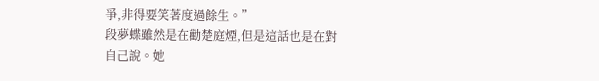爭,非得要笑著度過餘生。”
段夢蝶雖然是在勸楚庭煙,但是這話也是在對自己說。她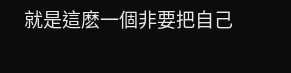就是這麽一個非要把自己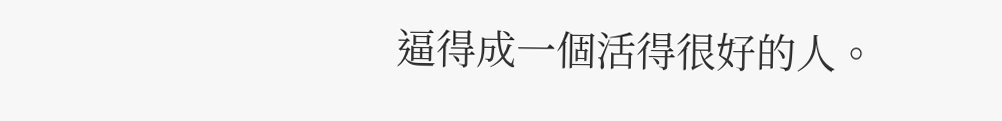逼得成一個活得很好的人。